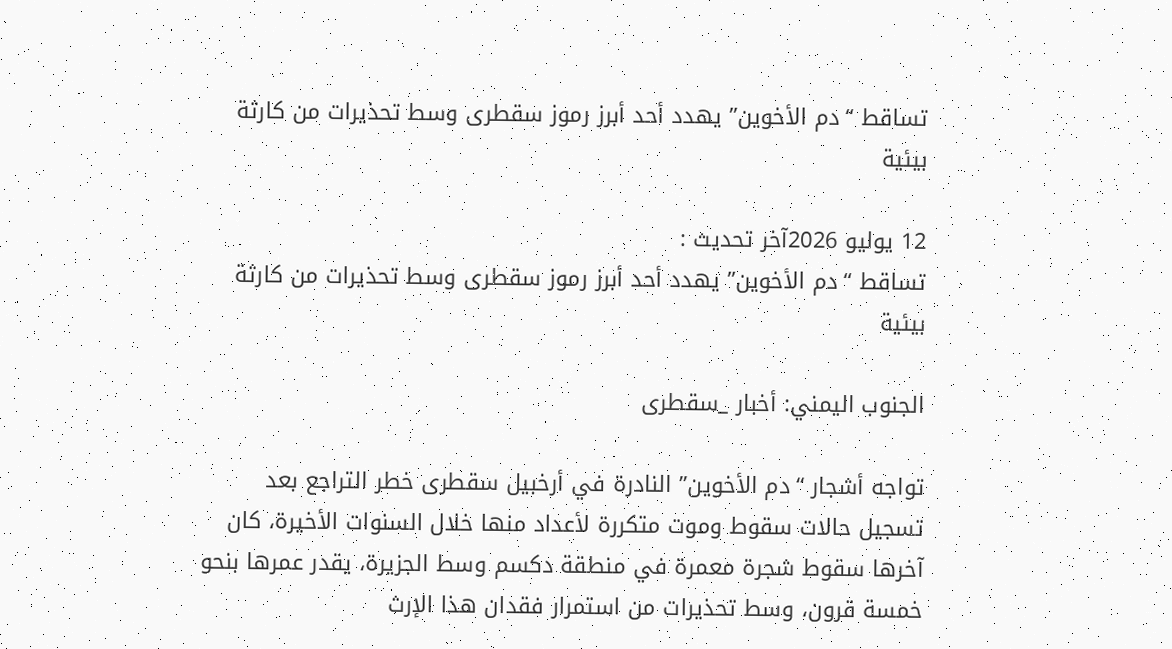تساقط “دم الأخوين” يهدد أحد أبرز رموز سقطرى وسط تحذيرات من كارثة بيئية

12 يوليو 2026آخر تحديث :
تساقط “دم الأخوين” يهدد أحد أبرز رموز سقطرى وسط تحذيرات من كارثة بيئية

الجنوب اليمني: أخبار _سقطرى

تواجه أشجار “دم الأخوين” النادرة في أرخبيل سقطرى خطر التراجع بعد تسجيل حالات سقوط وموت متكررة لأعداد منها خلال السنوات الأخيرة، كان آخرها سقوط شجرة معمرة في منطقة دكسم وسط الجزيرة، يقدر عمرها بنحو خمسة قرون، وسط تحذيرات من استمرار فقدان هذا الإرث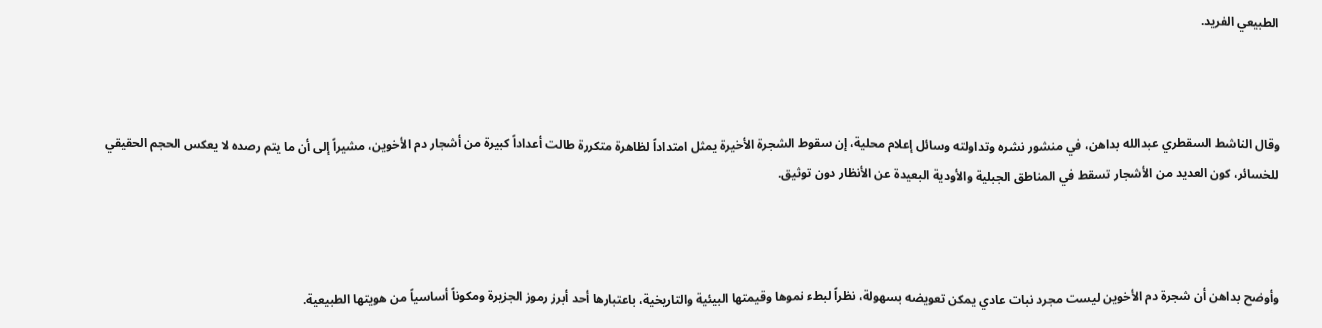الطبيعي الفريد.



وقال الناشط السقطري عبدالله بداهن، في منشور نشره وتداولته وسائل إعلام محلية، إن سقوط الشجرة الأخيرة يمثل امتداداً لظاهرة متكررة طالت أعداداً كبيرة من أشجار دم الأخوين، مشيراً إلى أن ما يتم رصده لا يعكس الحجم الحقيقي للخسائر، كون العديد من الأشجار تسقط في المناطق الجبلية والأودية البعيدة عن الأنظار دون توثيق.



وأوضح بداهن أن شجرة دم الأخوين ليست مجرد نبات عادي يمكن تعويضه بسهولة، نظراً لبطء نموها وقيمتها البيئية والتاريخية، باعتبارها أحد أبرز رموز الجزيرة ومكوناً أساسياً من هويتها الطبيعية.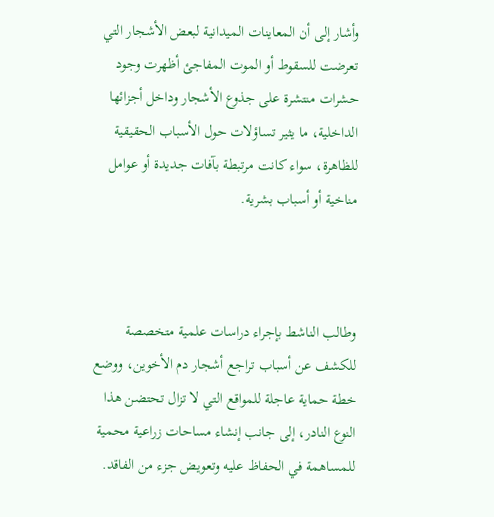وأشار إلى أن المعاينات الميدانية لبعض الأشجار التي تعرضت للسقوط أو الموت المفاجئ أظهرت وجود حشرات منتشرة على جذوع الأشجار وداخل أجزائها الداخلية، ما يثير تساؤلات حول الأسباب الحقيقية للظاهرة، سواء كانت مرتبطة بآفات جديدة أو عوامل مناخية أو أسباب بشرية.



وطالب الناشط بإجراء دراسات علمية متخصصة للكشف عن أسباب تراجع أشجار دم الأخوين، ووضع خطة حماية عاجلة للمواقع التي لا تزال تحتضن هذا النوع النادر، إلى جانب إنشاء مساحات زراعية محمية للمساهمة في الحفاظ عليه وتعويض جزء من الفاقد.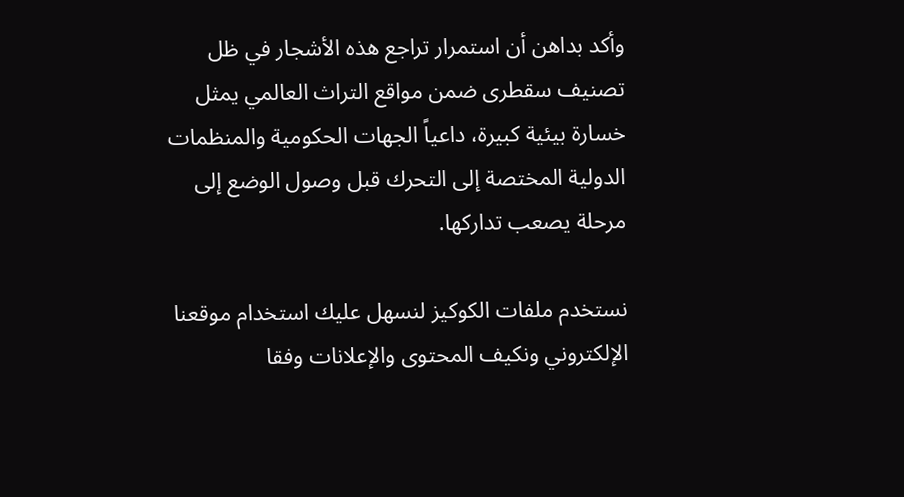وأكد بداهن أن استمرار تراجع هذه الأشجار في ظل تصنيف سقطرى ضمن مواقع التراث العالمي يمثل خسارة بيئية كبيرة، داعياً الجهات الحكومية والمنظمات الدولية المختصة إلى التحرك قبل وصول الوضع إلى مرحلة يصعب تداركها.

نستخدم ملفات الكوكيز لنسهل عليك استخدام موقعنا الإلكتروني ونكيف المحتوى والإعلانات وفقا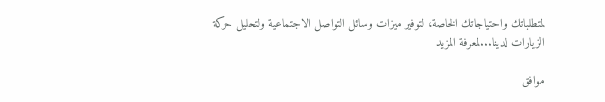لمتطلباتك واحتياجاتك الخاصة، لتوفير ميزات وسائل التواصل الاجتماعية ولتحليل حركة الزيارات لدينا...لمعرفة المزيد

موافق